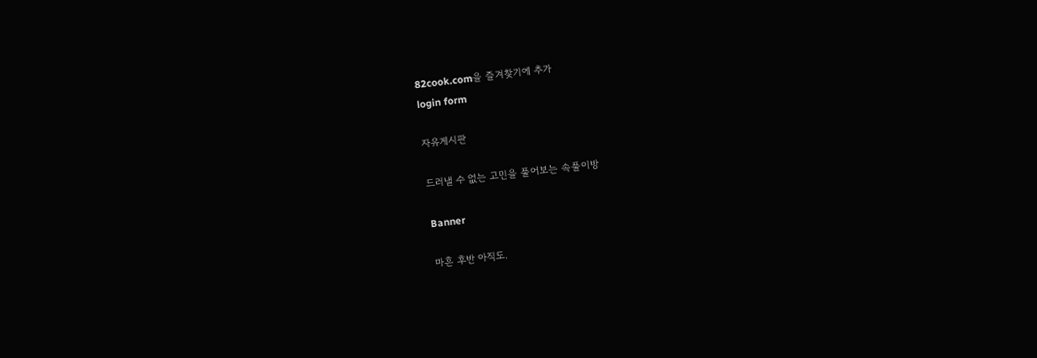82cook.com을 즐겨찾기에 추가
login form

자유게시판

드러낼 수 없는 고민을 풀어보는 속풀이방

Banner

마흔 후반 아직도.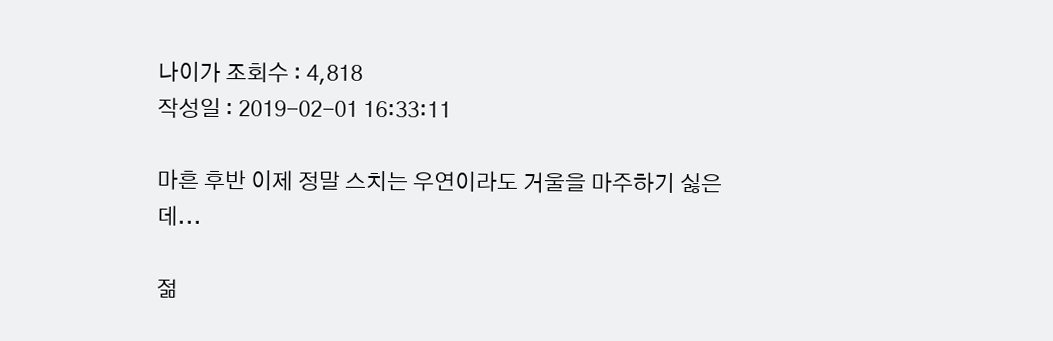나이가 조회수 : 4,818
작성일 : 2019-02-01 16:33:11

마흔 후반 이제 정말 스치는 우연이라도 거울을 마주하기 싫은데...

젊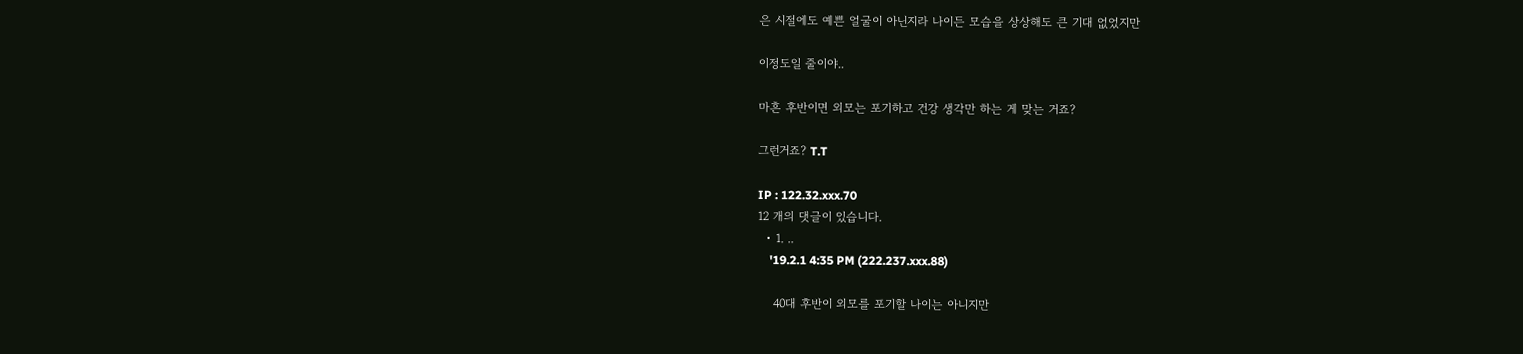은 시절에도 예쁜 얼굴이 아닌지라 나이든 모습을 상상해도 큰 기대 없었지만

이정도일 줄이야..

마흔 후반이면 외모는 포기하고 건강 생각만 하는 게 맞는 거죠?

그런거죠? T.T

IP : 122.32.xxx.70
12 개의 댓글이 있습니다.
  • 1. ..
    '19.2.1 4:35 PM (222.237.xxx.88)

    40대 후반이 외모를 포기할 나이는 아니지만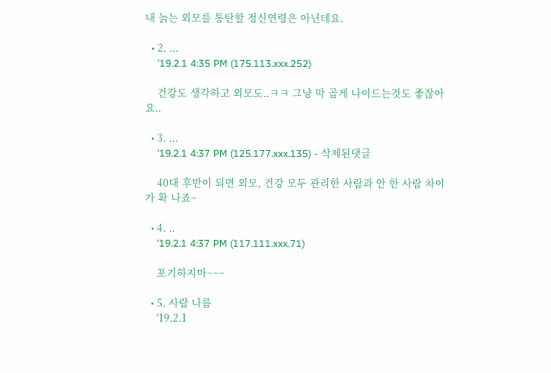내 늙는 외모를 통탄할 정신연령은 아닌데요.

  • 2. ...
    '19.2.1 4:35 PM (175.113.xxx.252)

    건강도 생각하고 외모도..ㅋㅋ 그냥 막 곱게 나이드는것도 좋잖아요..

  • 3. ...
    '19.2.1 4:37 PM (125.177.xxx.135) - 삭제된댓글

    40대 후반이 되면 외모, 건강 모두 관리한 사람과 안 한 사람 차이가 확 나죠~

  • 4. ..
    '19.2.1 4:37 PM (117.111.xxx.71)

    포기하지마~~~

  • 5. 사람 나름
    '19.2.1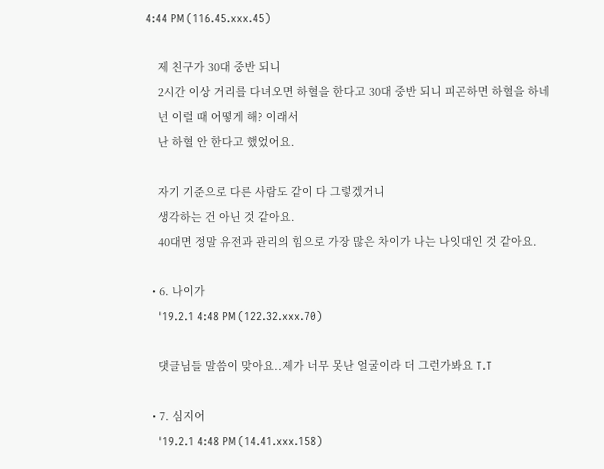4:44 PM (116.45.xxx.45)

    제 친구가 30대 중반 되니
    2시간 이상 거리를 다녀오면 하혈을 한다고 30대 중반 되니 피곤하면 하혈을 하네
    넌 이럴 때 어떻게 해? 이래서
    난 하혈 안 한다고 했었어요.

    자기 기준으로 다른 사람도 같이 다 그렇겠거니
    생각하는 건 아닌 것 같아요.
    40대면 정말 유전과 관리의 힘으로 가장 많은 차이가 나는 나잇대인 것 같아요.

  • 6. 나이가
    '19.2.1 4:48 PM (122.32.xxx.70)

    댓글님들 말씀이 맞아요..제가 너무 못난 얼굴이라 더 그런가봐요 T.T

  • 7. 심지어
    '19.2.1 4:48 PM (14.41.xxx.158)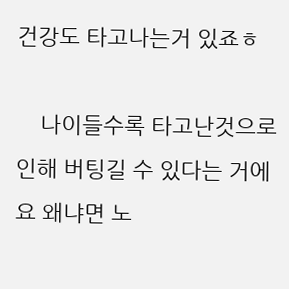건강도 타고나는거 있죠ㅎ

    나이들수록 타고난것으로 인해 버팅길 수 있다는 거에요 왜냐면 노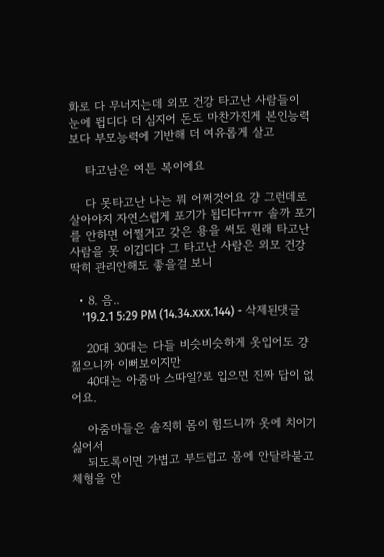화로 다 무너지는데 외모 건강 타고난 사람들이 눈에 뜁디다 더 심지어 돈도 마찬가진게 본인능력 보다 부모능력에 기반해 더 여유롭게 살고

    타고남은 여튼 복이에요

    다 못타고난 나는 뭐 어쩌것어요 걍 그런데로 살아야지 자연스럽게 포기가 됩디다ㅠㅠ 솔까 포기를 안하면 어쩔거고 갖은 용을 써도 원래 타고난 사람을 못 이깁디다 그 타고난 사람은 외모 건강 딱히 관리안해도 좋을걸 보니

  • 8. 음..
    '19.2.1 5:29 PM (14.34.xxx.144) - 삭제된댓글

    20대 30대는 다들 비슷비슷하게 옷입어도 걍 젊으니까 이뻐보이지만
    40대는 아줌마 스따일?로 입으면 진짜 답이 없어요.

    아줌마들은 솔직히 몸이 힘드니까 옷에 치이기 싫어서
    되도록이면 가볍고 부드럽고 몸에 안달라붙고 체형을 안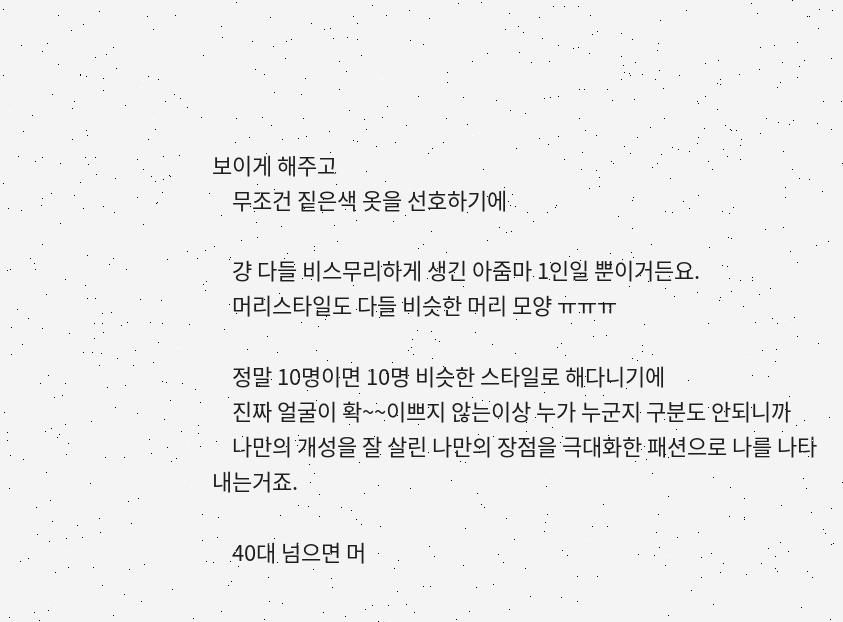보이게 해주고
    무조건 짙은색 옷을 선호하기에

    걍 다들 비스무리하게 생긴 아줌마 1인일 뿐이거든요.
    머리스타일도 다들 비슷한 머리 모양 ㅠㅠㅠ

    정말 10명이면 10명 비슷한 스타일로 해다니기에
    진짜 얼굴이 확~~이쁘지 않는이상 누가 누군지 구분도 안되니까
    나만의 개성을 잘 살린 나만의 장점을 극대화한 패션으로 나를 나타내는거죠.

    40대 넘으면 머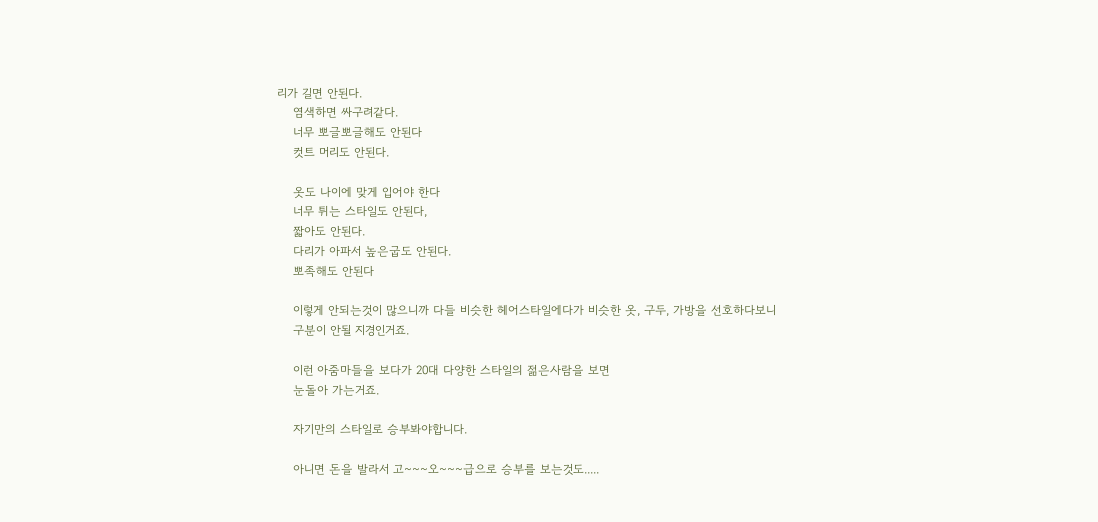리가 길면 안된다.
    염색하면 싸구려같다.
    너무 뽀글뽀글해도 안된다
    컷트 머리도 안된다.

    옷도 나이에 맞게 입어야 한다
    너무 튀는 스타일도 안된다,
    짧아도 안된다.
    다리가 아파서 높은굽도 안된다.
    뽀족해도 안된다

    이렇게 안되는것이 많으니까 다들 비슷한 헤어스타일에다가 비슷한 옷, 구두, 가방을 선호하다보니
    구분이 안될 지경인거죠.

    이런 아줌마들을 보다가 20대 다양한 스타일의 젊은사람을 보면
    눈돌아 가는거죠.

    자기만의 스타일로 승부봐야합니다.

    아니면 돈을 발라서 고~~~오~~~급으로 승부를 보는것도.....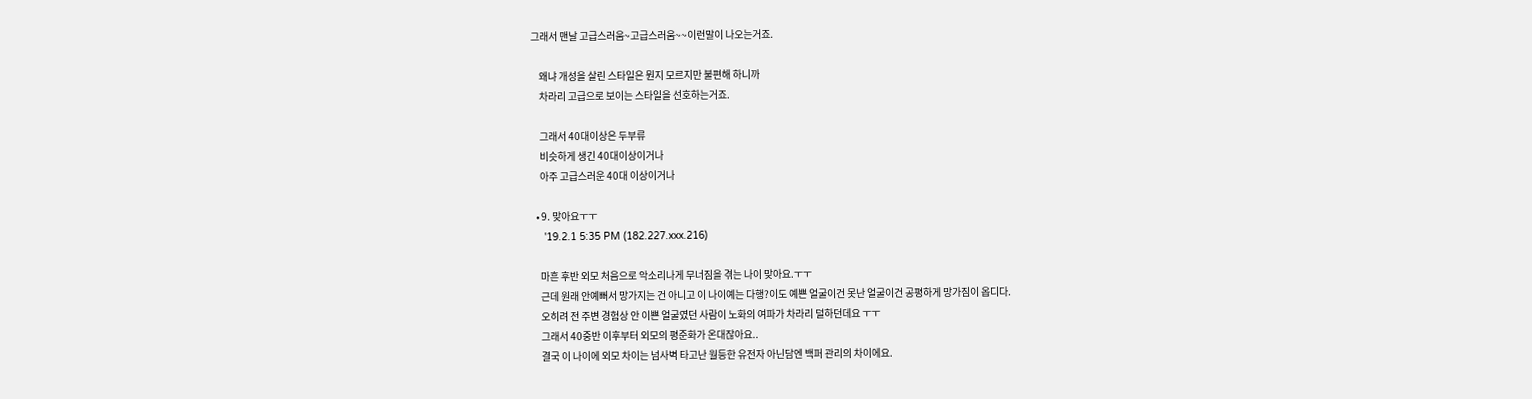그래서 맨날 고급스러움~고급스러움~~이런말이 나오는거죠.

    왜냐 개성을 살린 스타일은 뭔지 모르지만 불편해 하니까
    차라리 고급으로 보이는 스타일을 선호하는거죠.

    그래서 40대이상은 두부류
    비슷하게 생긴 40대이상이거나
    아주 고급스러운 40대 이상이거나

  • 9. 맞아요ㅜㅜ
    '19.2.1 5:35 PM (182.227.xxx.216)

    마흔 후반 외모 처음으로 악소리나게 무너짐을 겪는 나이 맞아요.ㅜㅜ
    근데 원래 안예뻐서 망가지는 건 아니고 이 나이예는 다행?이도 예쁜 얼굴이건 못난 얼굴이건 공평하게 망가짐이 옵디다.
    오히려 전 주변 경험상 안 이쁜 얼굴였던 사람이 노화의 여파가 차라리 덜하던데요 ㅜㅜ
    그래서 40중반 이후부터 외모의 평준화가 온대잖아요..
    결국 이 나이에 외모 차이는 넘사벽 타고난 월등한 유전자 아닌담엔 백퍼 관리의 차이에요.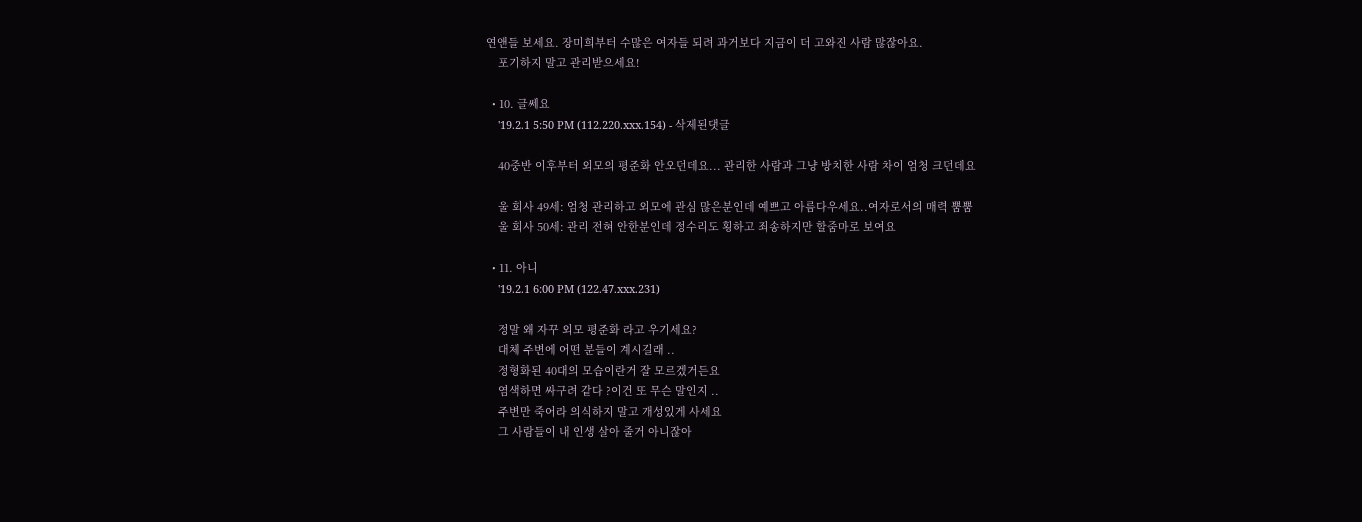연앤들 보세요. 장미희부터 수많은 여자들 되려 과거보다 지금이 더 고와진 사람 많잖아요.
    포기하지 말고 관리받으세요!

  • 10. 글쎄요
    '19.2.1 5:50 PM (112.220.xxx.154) - 삭제된댓글

    40중반 이후부터 외모의 평준화 안오던데요... 관리한 사람과 그냥 방치한 사람 차이 엄청 크던데요

    울 회사 49세: 엄청 관리하고 외모에 관심 많은분인데 예쁘고 아름다우세요..여자로서의 매력 뿜뿜
    울 회사 50세: 관리 전혀 안한분인데 정수리도 횡하고 죄송하지만 할줌마로 보여요

  • 11. 아니
    '19.2.1 6:00 PM (122.47.xxx.231)

    정말 왜 자꾸 외모 평준화 라고 우기세요?
    대체 주변에 어떤 분들이 계시길래 ..
    정형화된 40대의 모습이란거 잘 모르겠거든요
    염색하면 싸구려 같다 ?이건 또 무슨 말인지 ..
    주변만 죽어라 의식하지 말고 개성있게 사세요
    그 사람들이 내 인생 살아 줄거 아니잖아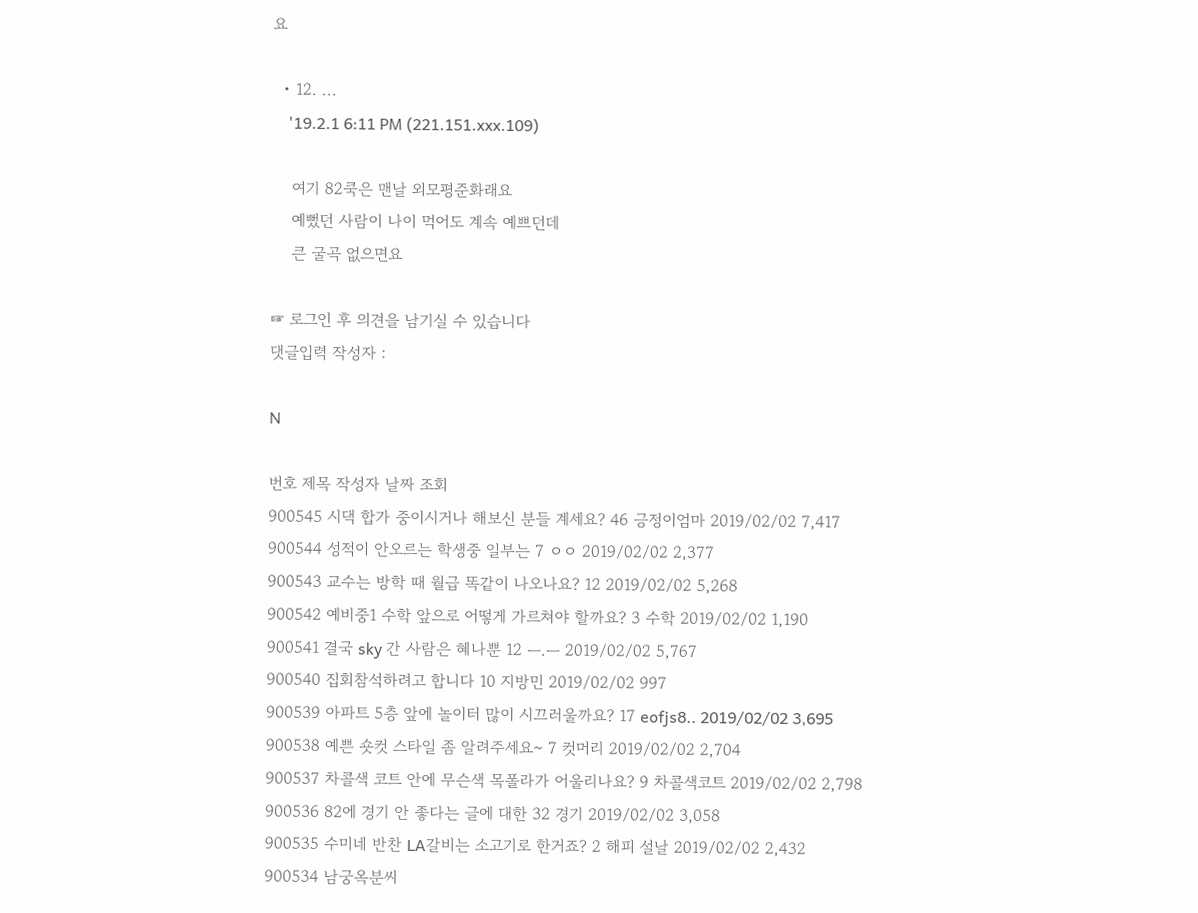요

  • 12. ...
    '19.2.1 6:11 PM (221.151.xxx.109)

    여기 82쿡은 맨날 외모평준화래요
    예뻤던 사람이 나이 먹어도 계속 예쁘던데
    큰 굴곡 없으면요

☞ 로그인 후 의견을 남기실 수 있습니다
댓글입력 작성자 :

N

번호 제목 작성자 날짜 조회
900545 시댁 합가 중이시거나 해보신 분들 계세요? 46 긍정이엄마 2019/02/02 7,417
900544 성적이 안오르는 학생중 일부는 7 ㅇㅇ 2019/02/02 2,377
900543 교수는 방학 때 월급 똑같이 나오나요? 12 2019/02/02 5,268
900542 예비중1 수학 앞으로 어떻게 가르쳐야 할까요? 3 수학 2019/02/02 1,190
900541 결국 sky 간 사람은 혜나뿐 12 ㅡ.ㅡ 2019/02/02 5,767
900540 집회참석하려고 합니다 10 지방민 2019/02/02 997
900539 아파트 5층 앞에 놀이터 많이 시끄러울까요? 17 eofjs8.. 2019/02/02 3,695
900538 예쁜 숏컷 스타일 좀 알려주세요~ 7 컷머리 2019/02/02 2,704
900537 차콜색 코트 안에 무슨색 목폴라가 어울리나요? 9 차콜색코트 2019/02/02 2,798
900536 82에 경기 안 좋다는 글에 대한 32 경기 2019/02/02 3,058
900535 수미네 반찬 LA갈비는 소고기로 한거죠? 2 해피 설날 2019/02/02 2,432
900534 남궁옥분씨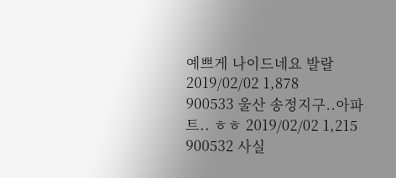예쁘게 나이드네요 발랄 2019/02/02 1,878
900533 울산 송정지구..아파트.. ㅎㅎ 2019/02/02 1,215
900532 사실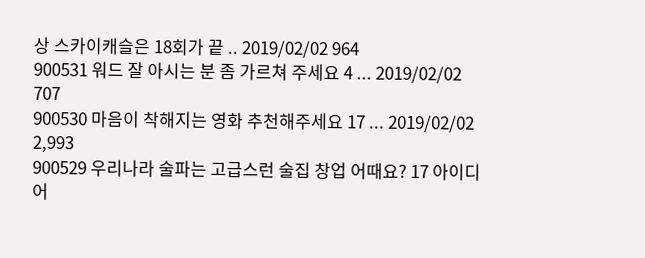상 스카이캐슬은 18회가 끝 .. 2019/02/02 964
900531 워드 잘 아시는 분 좀 가르쳐 주세요 4 ... 2019/02/02 707
900530 마음이 착해지는 영화 추천해주세요 17 ... 2019/02/02 2,993
900529 우리나라 술파는 고급스런 술집 창업 어때요? 17 아이디어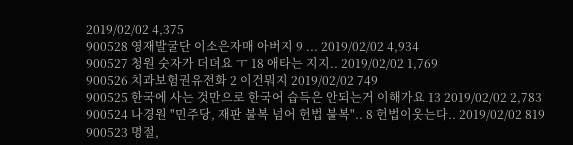2019/02/02 4,375
900528 영재발굴단 이소은자매 아버지 9 ... 2019/02/02 4,934
900527 청원 숫자가 더뎌요 ㅜ 18 애타는 지지.. 2019/02/02 1,769
900526 치과보험권유전화 2 이건뭐지 2019/02/02 749
900525 한국에 사는 것만으로 한국어 습득은 안되는거 이해가요 13 2019/02/02 2,783
900524 나경원 "민주당, 재판 불복 넘어 헌법 불복".. 8 헌법이웃는다.. 2019/02/02 819
900523 명절,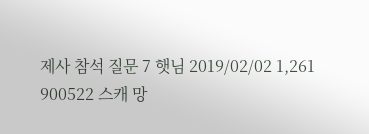제사 참석 질문 7 햇님 2019/02/02 1,261
900522 스캐 망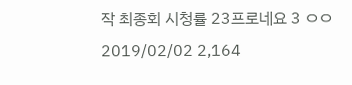작 최종회 시청률 23프로네요 3 ㅇㅇ 2019/02/02 2,164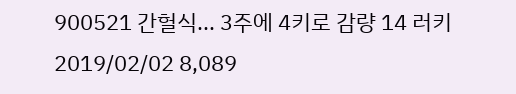900521 간헐식... 3주에 4키로 감량 14 러키 2019/02/02 8,089